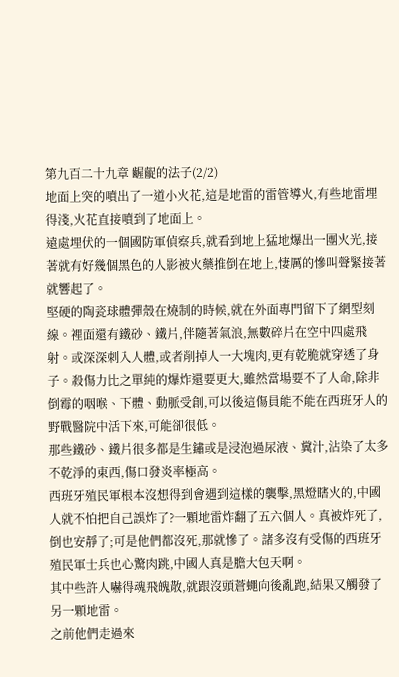第九百二十九章 齷齪的法子(2/2)
地面上突的噴出了一道小火花,這是地雷的雷管導火,有些地雷埋得淺,火花直接噴到了地面上。
遠處埋伏的一個國防軍偵察兵,就看到地上猛地爆出一團火光,接著就有好幾個黑色的人影被火藥推倒在地上,悽厲的慘叫聲緊接著就響起了。
堅硬的陶瓷球體彈殼在燒制的時候,就在外面專門留下了網型刻線。裡面還有鐵砂、鐵片,伴隨著氣浪,無數碎片在空中四處飛射。或深深刺入人體,或者削掉人一大塊肉,更有乾脆就穿透了身子。殺傷力比之單純的爆炸還要更大,雖然當場要不了人命,除非倒霉的咽喉、下體、動脈受創,可以後這傷員能不能在西班牙人的野戰醫院中活下來,可能卻很低。
那些鐵砂、鐵片很多都是生鏽或是浸泡過尿液、糞汁,沾染了太多不乾淨的東西,傷口發炎率極高。
西班牙殖民軍根本沒想得到會遇到這樣的襲擊,黑燈瞎火的,中國人就不怕把自己誤炸了?一顆地雷炸翻了五六個人。真被炸死了,倒也安靜了;可是他們都沒死,那就慘了。諸多沒有受傷的西班牙殖民軍士兵也心驚肉跳,中國人真是膽大包天啊。
其中些許人嚇得魂飛魄散,就跟沒頭蒼蠅向後亂跑,結果又觸發了另一顆地雷。
之前他們走過來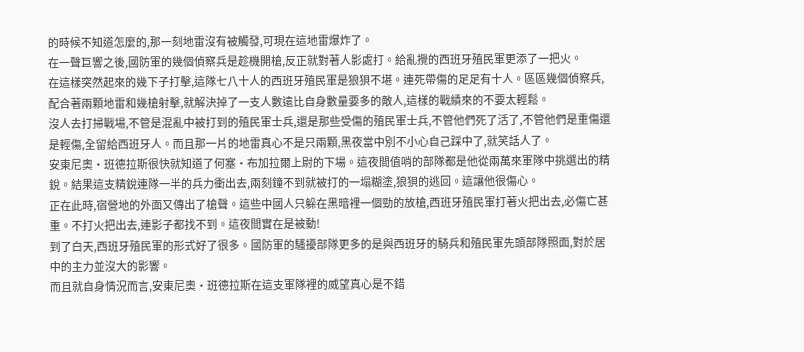的時候不知道怎麼的,那一刻地雷沒有被觸發,可現在這地雷爆炸了。
在一聲巨響之後,國防軍的幾個偵察兵是趁機開槍,反正就對著人影處打。給亂攪的西班牙殖民軍更添了一把火。
在這樣突然起來的幾下子打擊,這隊七八十人的西班牙殖民軍是狼狽不堪。連死帶傷的足足有十人。區區幾個偵察兵,配合著兩顆地雷和幾槍射擊,就解決掉了一支人數遠比自身數量要多的敵人,這樣的戰績來的不要太輕鬆。
沒人去打掃戰場,不管是混亂中被打到的殖民軍士兵,還是那些受傷的殖民軍士兵,不管他們死了活了,不管他們是重傷還是輕傷,全留給西班牙人。而且那一片的地雷真心不是只兩顆,黑夜當中別不小心自己踩中了,就笑話人了。
安東尼奧·班德拉斯很快就知道了何塞·布加拉爾上尉的下場。這夜間值哨的部隊都是他從兩萬來軍隊中挑選出的精銳。結果這支精銳連隊一半的兵力衝出去,兩刻鐘不到就被打的一塌糊塗,狼狽的逃回。這讓他很傷心。
正在此時,宿營地的外面又傳出了槍聲。這些中國人只躲在黑暗裡一個勁的放槍,西班牙殖民軍打著火把出去,必傷亡甚重。不打火把出去,連影子都找不到。這夜間實在是被動!
到了白天,西班牙殖民軍的形式好了很多。國防軍的騷擾部隊更多的是與西班牙的騎兵和殖民軍先頭部隊照面,對於居中的主力並沒大的影響。
而且就自身情況而言,安東尼奧·班德拉斯在這支軍隊裡的威望真心是不錯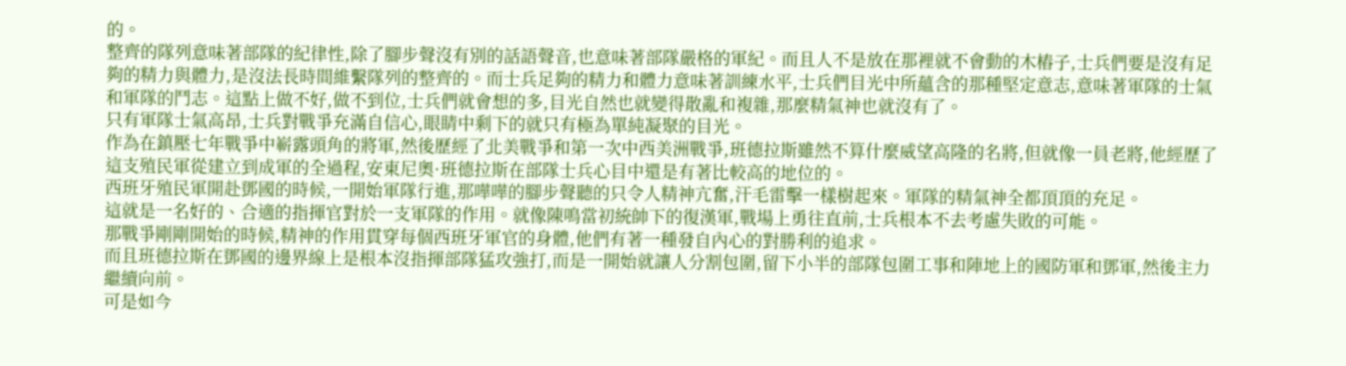的。
整齊的隊列意味著部隊的紀律性,除了腳步聲沒有別的話語聲音,也意味著部隊嚴格的軍紀。而且人不是放在那裡就不會動的木樁子,士兵們要是沒有足夠的精力與體力,是沒法長時間維繫隊列的整齊的。而士兵足夠的精力和體力意味著訓練水平,士兵們目光中所蘊含的那種堅定意志,意味著軍隊的士氣和軍隊的鬥志。這點上做不好,做不到位,士兵們就會想的多,目光自然也就變得散亂和複雜,那麼精氣神也就沒有了。
只有軍隊士氣高昂,士兵對戰爭充滿自信心,眼睛中剩下的就只有極為單純凝聚的目光。
作為在鎮壓七年戰爭中嶄露頭角的將軍,然後歷經了北美戰爭和第一次中西美洲戰爭,班德拉斯雖然不算什麼威望高隆的名將,但就像一員老將,他經歷了這支殖民軍從建立到成軍的全過程,安東尼奧·班德拉斯在部隊士兵心目中還是有著比較高的地位的。
西班牙殖民軍開赴鄧國的時候,一開始軍隊行進,那嘩嘩的腳步聲聽的只令人精神亢奮,汗毛雷擊一樣樹起來。軍隊的精氣神全都頂頂的充足。
這就是一名好的、合適的指揮官對於一支軍隊的作用。就像陳鳴當初統帥下的復漢軍,戰場上勇往直前,士兵根本不去考慮失敗的可能。
那戰爭剛剛開始的時候,精神的作用貫穿每個西班牙軍官的身體,他們有著一種發自內心的對勝利的追求。
而且班德拉斯在鄧國的邊界線上是根本沒指揮部隊猛攻強打,而是一開始就讓人分割包圍,留下小半的部隊包圍工事和陣地上的國防軍和鄧軍,然後主力繼續向前。
可是如今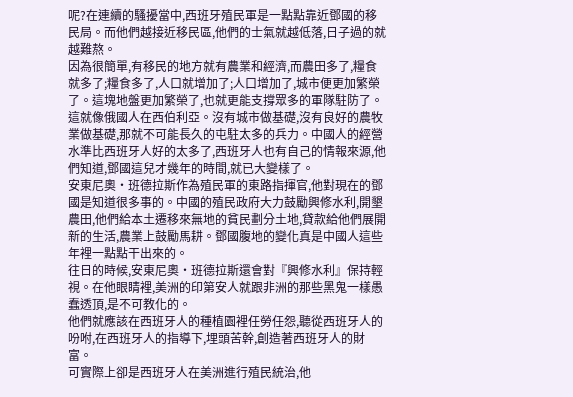呢?在連續的騷擾當中,西班牙殖民軍是一點點靠近鄧國的移民局。而他們越接近移民區,他們的士氣就越低落,日子過的就越難熬。
因為很簡單,有移民的地方就有農業和經濟,而農田多了,糧食就多了;糧食多了,人口就增加了;人口增加了,城市便更加繁榮了。這塊地盤更加繁榮了,也就更能支撐眾多的軍隊駐防了。
這就像俄國人在西伯利亞。沒有城市做基礎,沒有良好的農牧業做基礎,那就不可能長久的屯駐太多的兵力。中國人的經營水準比西班牙人好的太多了,西班牙人也有自己的情報來源,他們知道,鄧國這兒才幾年的時間,就已大變樣了。
安東尼奧·班德拉斯作為殖民軍的東路指揮官,他對現在的鄧國是知道很多事的。中國的殖民政府大力鼓勵興修水利,開墾農田,他們給本土遷移來無地的貧民劃分土地,貸款給他們展開新的生活,農業上鼓勵馬耕。鄧國腹地的變化真是中國人這些年裡一點點干出來的。
往日的時候,安東尼奧·班德拉斯還會對『興修水利』保持輕視。在他眼睛裡,美洲的印第安人就跟非洲的那些黑鬼一樣愚蠢透頂,是不可教化的。
他們就應該在西班牙人的種植園裡任勞任怨,聽從西班牙人的吩咐,在西班牙人的指導下,埋頭苦幹,創造著西班牙人的財富。
可實際上卻是西班牙人在美洲進行殖民統治,他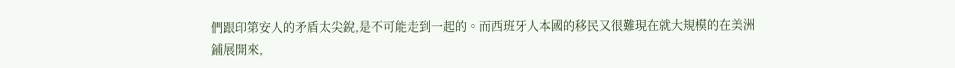們跟印第安人的矛盾太尖銳,是不可能走到一起的。而西班牙人本國的移民又很難現在就大規模的在美洲鋪展開來,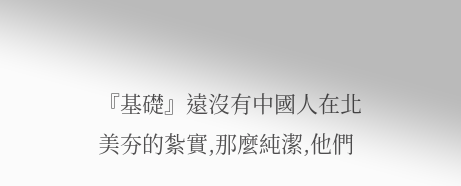『基礎』遠沒有中國人在北美夯的紮實,那麼純潔,他們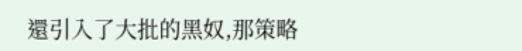還引入了大批的黑奴,那策略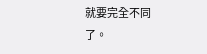就要完全不同了。